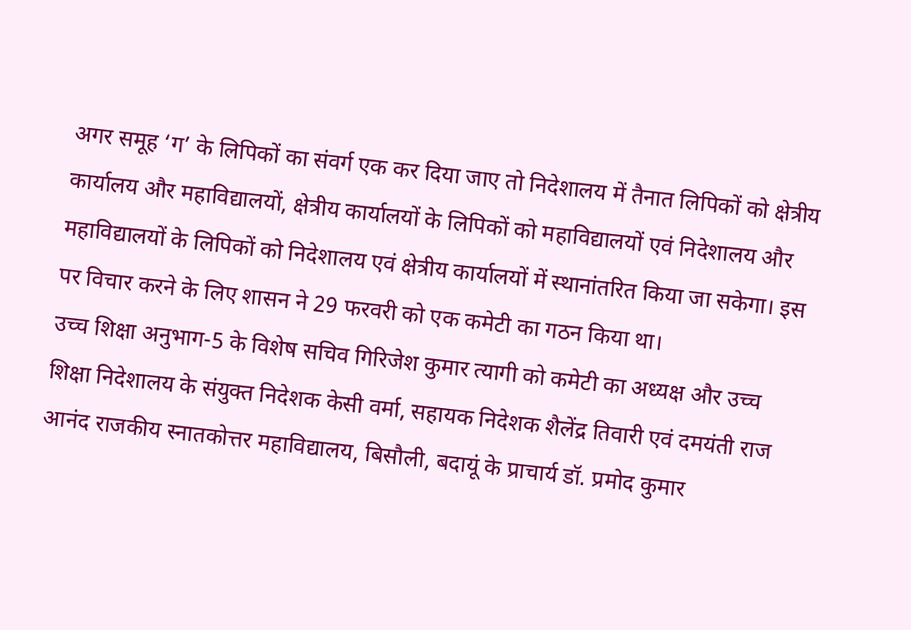अगर समूह ‘ग’ के लिपिकों का संवर्ग एक कर दिया जाए तो निदेशालय में तैनात लिपिकों को क्षेत्रीय कार्यालय और महाविद्यालयों, क्षेत्रीय कार्यालयों के लिपिकों को महाविद्यालयों एवं निदेशालय और महाविद्यालयों के लिपिकों को निदेशालय एवं क्षेत्रीय कार्यालयों में स्थानांतरित किया जा सकेगा। इस पर विचार करने के लिए शासन ने 29 फरवरी को एक कमेटी का गठन किया था।
उच्च शिक्षा अनुभाग-5 के विशेष सचिव गिरिजेश कुमार त्यागी को कमेटी का अध्यक्ष और उच्च शिक्षा निदेशालय के संयुक्त निदेशक केसी वर्मा, सहायक निदेशक शैलेंद्र तिवारी एवं दमयंती राज आनंद राजकीय स्नातकोत्तर महाविद्यालय, बिसौली, बदायूं के प्राचार्य डॉ. प्रमोद कुमार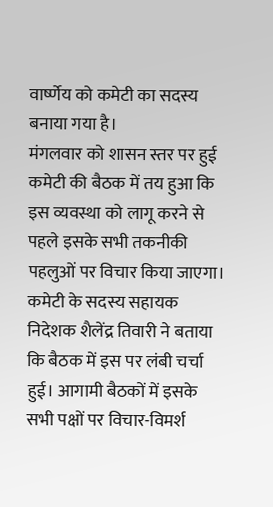वार्ष्णेय को कमेटी का सदस्य बनाया गया है।
मंगलवार को शासन स्तर पर हुई कमेटी की बैठक में तय हुआ कि इस व्यवस्था को लागू करने से पहले इसके सभी तकनीकी पहलुओं पर विचार किया जाएगा। कमेटी के सदस्य सहायक निदेशक शैलेंद्र तिवारी ने बताया कि बैठक में इस पर लंबी चर्चा हुई। आगामी बैठकों में इसके सभी पक्षों पर विचार-विमर्श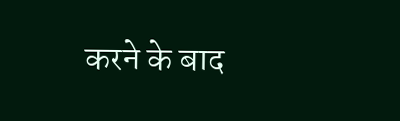करने के बाद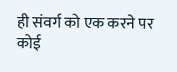ही संवर्ग को एक करने पर कोई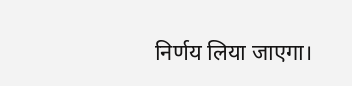निर्णय लिया जाएगा।